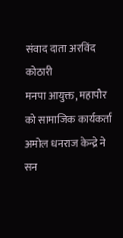संवाद दाता अरविंद कोठारी
मनपा आयुक्त, महापौर को सामाजिक कार्यकर्ता अमोल धनराज केन्द्रे ने सन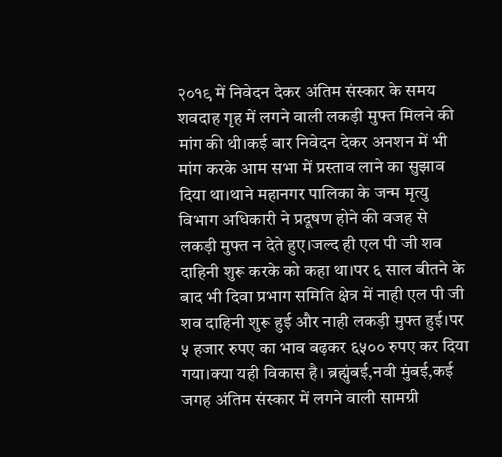२०१९ में निवेदन देकर अंतिम संस्कार के समय शवदाह गृह में लगने वाली लकड़ी मुफ्त मिलने की मांग की थी।कई बार निवेदन देकर अनशन में भी मांग करके आम सभा में प्रस्ताव लाने का सुझाव दिया था।थाने महानगर पालिका के जन्म मृत्यु विभाग अधिकारी ने प्रदूषण होने की वजह से लकड़ी मुफ्त न देते हुए।जल्द ही एल पी जी शव दाहिनी शुरू करके को कहा था।पर ६ साल बीतने के बाद भी दिवा प्रभाग समिति क्षेत्र में नाही एल पी जी शव दाहिनी शुरू हुई और नाही लकड़ी मुफ्त हुई।पर ५ हजार रुपए का भाव बढ़कर ६५०० रुपए कर दिया गया।क्या यही विकास है। ब्रह्मुंबई,नवी मुंबई,कई जगह अंतिम संस्कार में लगने वाली सामग्री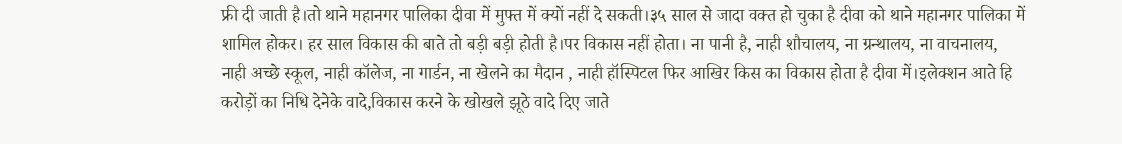फ्री दी जाती है।तो थाने महानगर पालिका दीवा में मुफ्त में क्यों नहीं दे सकती।३५ साल से जादा वक्त हो चुका है दीवा को थाने महानगर पालिका में शामिल होकर। हर साल विकास की बाते तो बड़ी बड़ी होती है।पर विकास नहीं होता। ना पानी है, नाही शौचालय, ना ग्रन्थालय, ना वाचनालय, नाही अच्छे स्कूल, नाही कॉलेज, ना गार्डन, ना खेलने का मैदान , नाही हॉस्पिटल फिर आखिर किस का विकास होता है दीवा में।इलेक्शन आते हि करोड़ों का निधि देनेके वादे,विकास करने के खोखले झूठे वादे दिए जाते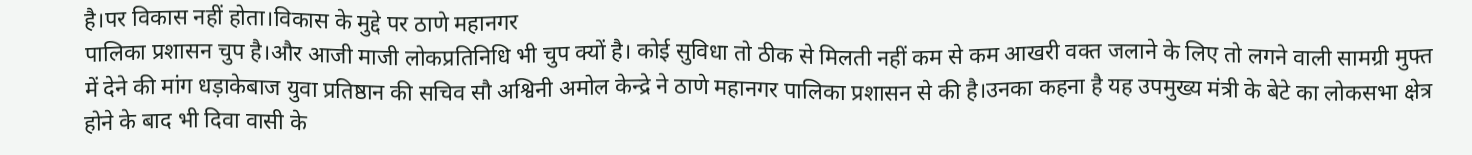है।पर विकास नहीं होता।विकास के मुद्दे पर ठाणे महानगर
पालिका प्रशासन चुप है।और आजी माजी लोकप्रतिनिधि भी चुप क्यों है। कोई सुविधा तो ठीक से मिलती नहीं कम से कम आखरी वक्त जलाने के लिए तो लगने वाली सामग्री मुफ्त में देने की मांग धड़ाकेबाज युवा प्रतिष्ठान की सचिव सौ अश्विनी अमोल केन्द्रे ने ठाणे महानगर पालिका प्रशासन से की है।उनका कहना है यह उपमुख्य मंत्री के बेटे का लोकसभा क्षेत्र होने के बाद भी दिवा वासी के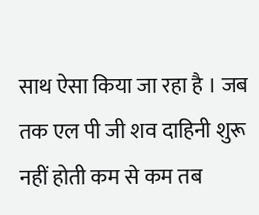साथ ऐसा किया जा रहा है । जब तक एल पी जी शव दाहिनी शुरू नहीं होती कम से कम तब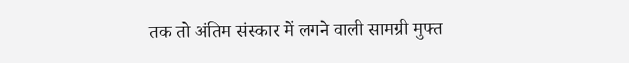तक तो अंतिम संस्कार में लगने वाली सामग्री मुफ्त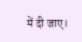में दी जाए।